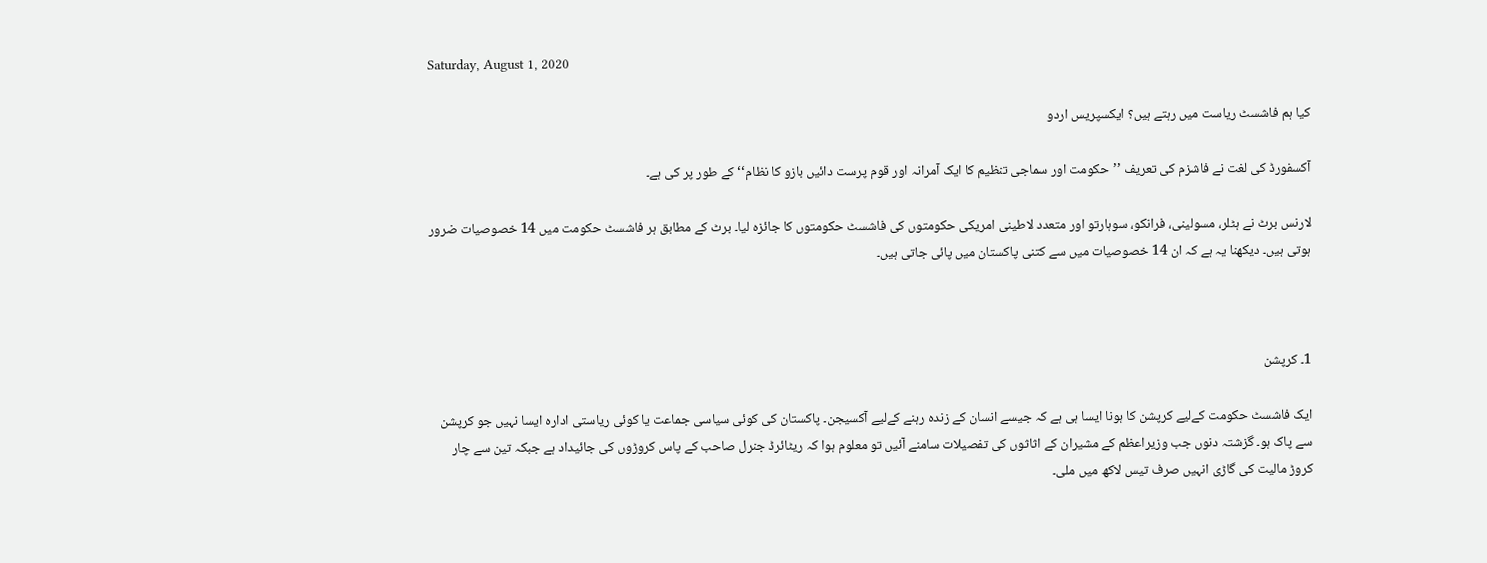Saturday, August 1, 2020

کیا ہم فاشسٹ ریاست میں رہتے ہیں؟ ایکسپریس اردو

آکسفورڈ کی لغت نے فاشزم کی تعریف ’’حکومت اور سماجی تنظیم کا ایک آمرانہ اور قوم پرست دائیں بازو کا نظام‘‘ کے طور پر کی ہے۔

لارنس برٹ نے ہٹلر، مسولینی، فرانکو، سوہارتو اور متعدد لاطینی امریکی حکومتوں کی فاشسٹ حکومتوں کا جائزہ لیا۔ برٹ کے مطابق ہر فاشسٹ حکومت میں 14 خصوصیات ضرور ہوتی ہیں۔ دیکھنا یہ ہے کہ ان 14 خصوصیات میں سے کتنی پاکستان میں پائی جاتی ہیں۔



1۔ کرپشن

ایک فاشسٹ حکومت کےلیے کرپشن کا ہونا ایسا ہی ہے کہ جیسے انسان کے زندہ رہنے کےلیے آکسیجن۔ پاکستان کی کوئی سیاسی جماعت یا کوئی ریاستی ادارہ ایسا نہیں جو کرپشن سے پاک ہو۔ گزشتہ دنوں جب وزیراعظم کے مشیران کے اثاثوں کی تفصیلات سامنے آئیں تو معلوم ہوا کہ ریٹائرڈ جنرل صاحب کے پاس کروڑوں کی جائیداد ہے جبکہ تین سے چار کروڑ مالیت کی گاڑی انہیں صرف تیس لاکھ میں ملی۔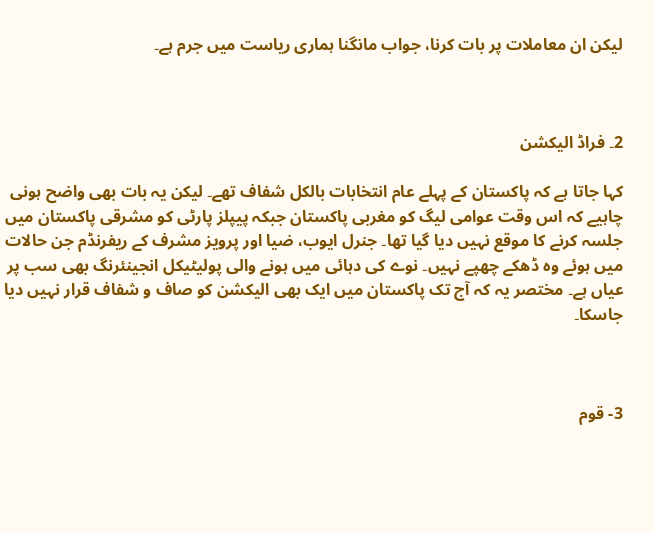لیکن ان معاملات پر بات کرنا، جواب مانگنا ہماری ریاست میں جرم ہے۔



2۔ فراڈ الیکشن

کہا جاتا ہے کہ پاکستان کے پہلے عام انتخابات بالکل شفاف تھے۔ لیکن یہ بات بھی واضح ہونی چاہیے کہ اس وقت عوامی لیگ کو مغربی پاکستان جبکہ پیپلز پارٹی کو مشرقی پاکستان میں جلسہ کرنے کا موقع نہیں دیا گیا تھا۔ جنرل ایوب، ضیا اور پرویز مشرف کے ریفرنڈم جن حالات میں ہوئے وہ ڈھکے چھپے نہیں۔ نوے کی دہائی میں ہونے والی پولیٹیکل انجینئرنگ بھی سب پر عیاں ہے۔ مختصر یہ کہ آج تک پاکستان میں ایک بھی الیکشن کو صاف و شفاف قرار نہیں دیا جاسکا۔



3- قوم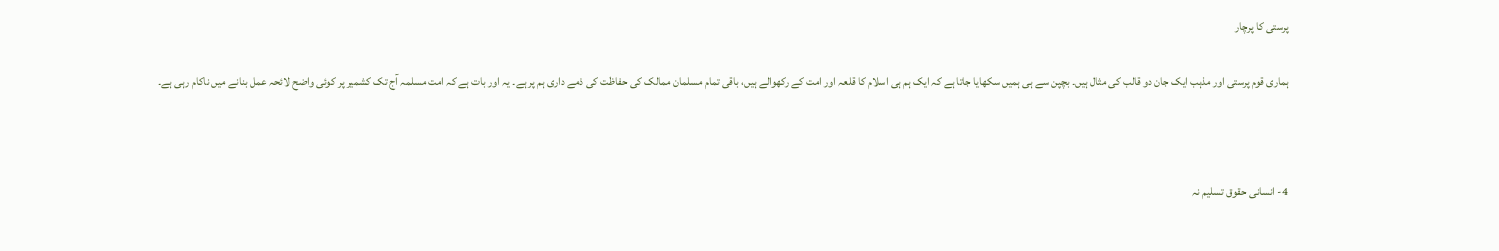پرستی کا پرچار

ہماری قوم پرستی اور مذہب ایک جان دو قالب کی مثال ہیں۔ بچپن سے ہی ہمیں سکھایا جاتا ہے کہ ایک ہم ہی اسلام کا قلعہ اور امت کے رکھوالے ہیں، باقی تمام مسلمان ممالک کی حفاظت کی ذمے داری ہم پر ہے۔ یہ اور بات ہے کہ امت مسلمہ آج تک کشمیر پر کوئی واضح لائحہ عمل بنانے میں ناکام رہی ہے۔



4- انسانی حقوق تسلیم نہ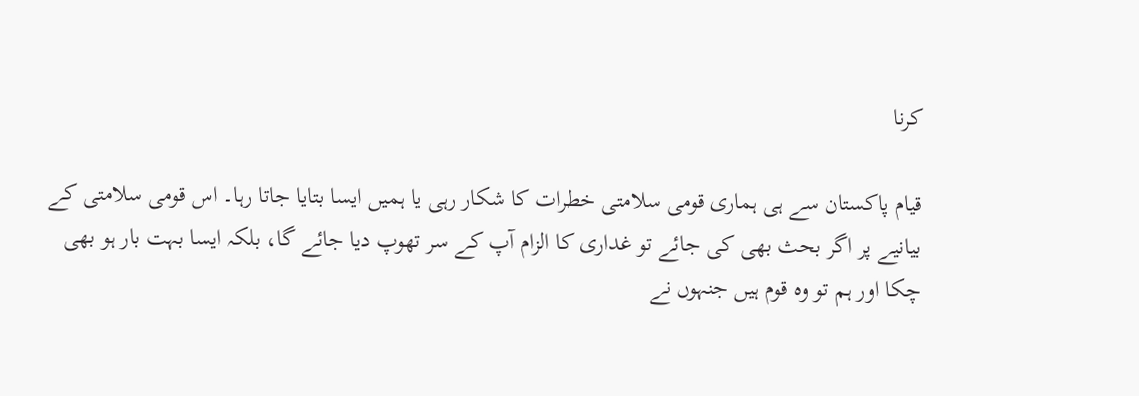کرنا

قیام پاکستان سے ہی ہماری قومی سلامتی خطرات کا شکار رہی یا ہمیں ایسا بتایا جاتا رہا۔ اس قومی سلامتی کے بیانیے پر اگر بحث بھی کی جائے تو غداری کا الزام آپ کے سر تھوپ دیا جائے گا، بلکہ ایسا بہت بار ہو بھی چکا اور ہم تو وہ قوم ہیں جنہوں نے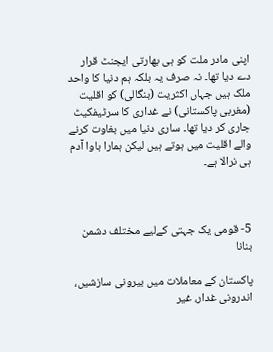اپنی مادر ملت کو ہی بھارتی ایجنٹ قرار دے دیا تھا۔ نہ صرف یہ بلکہ ہم دنیا کا واحد ملک ہیں جہاں اکثریت (بنگالی) کو اقلیت (مغربی پاکستانی) نے غداری کا سرٹیفکیٹ جاری کر دیا تھا۔ ساری دنیا میں بغاوت کرنے والے اقلیت میں ہوتے ہیں لیکن ہمارا باوا آدم ہی نرالا ہے۔



5- قومی یک جہتی کےلیے مختلف دشمن بنانا

پاکستان کے معاملات میں بیرونی سازشیں، اندرونی غدار، غیر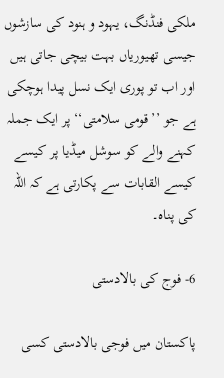ملکی فنڈنگ، یہود و ہنود کی سازشوں جیسی تھیوریاں بہت بیچی جاتی ہیں اور اب تو پوری ایک نسل پیدا ہوچکی ہے جو ’’قومی سلامتی‘‘ پر ایک جملہ کہنے والے کو سوشل میڈیا پر کیسے کیسے القابات سے پکارتی ہے کہ اللہ کی پناہ۔

6- فوج کی بالادستی

پاکستان میں فوجی بالادستی کسی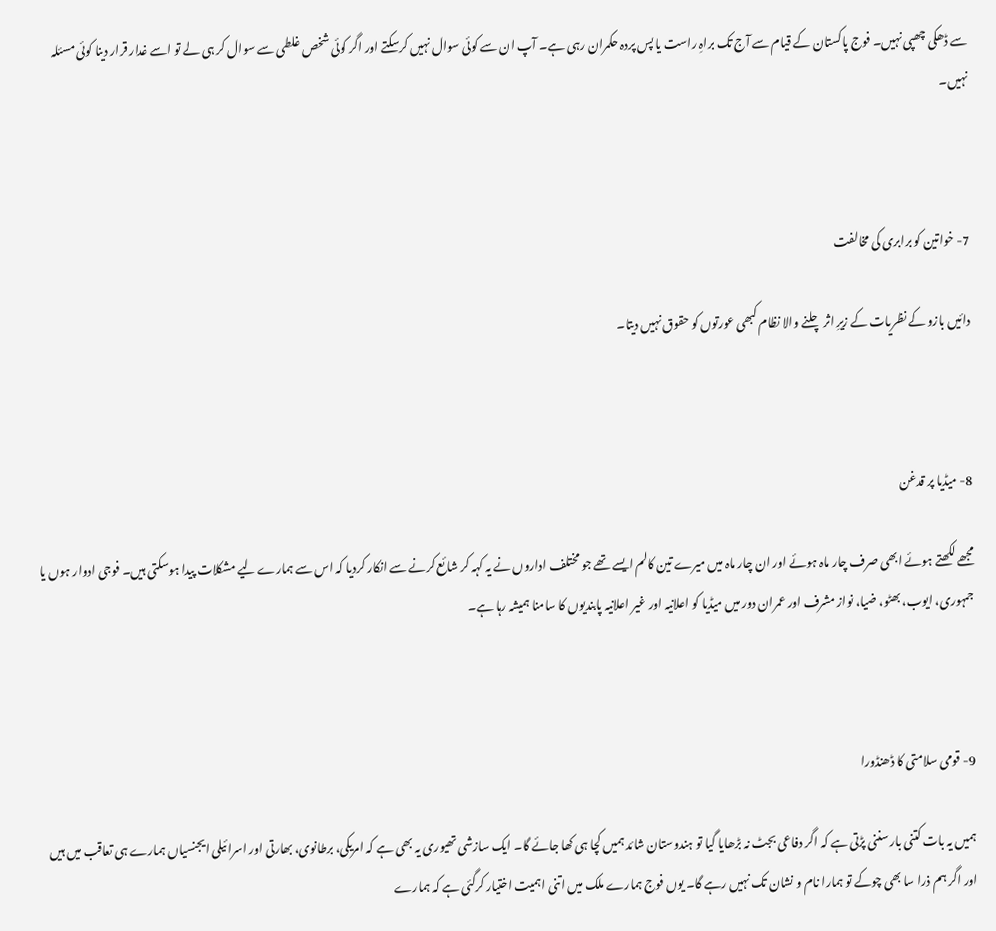سے ڈھکی چھپی نہیں۔ فوج پاکستان کے قیام سے آج تک براہِ راست یا پس پردہ حکمران رہی ہے۔ آپ ان سے کوئی سوال نہیں کرسکتے اور اگر کوئی شخص غلطی سے سوال کر ہی لے تو اسے غدار قرار دینا کوئی مسئلہ نہیں۔



7- خواتین کو برابری کی مخالفت

دائیں بازو کے نظریات کے زیرِ اثر چلنے والا نظام کبھی عورتوں کو حقوق نہیں دیتا۔



8- میڈیا پر قدغن

مجھے لکھتے ہوئے ابھی صرف چار ماہ ہوئے اور ان چار ماہ میں میرے تین کالم ایسے تھے جو مختلف اداروں نے یہ کہہ کر شائع کرنے سے انکار کردیا کہ اس سے ہمارے لیے مشکلات پیدا ہوسکتی ہیں۔ فوجی ادوار ہوں یا جمہوری، ایوب، بھٹو، ضیا، نواز مشرف اور عمران دور میں میڈیا کو اعلانیہ اور غیر اعلانیہ پابندیوں کا سامنا ہمیشہ رہا ہے۔



9- قومی سلامتی کا ڈھنڈورا

ہمیں یہ بات کتنی بار سننی پڑتی ہے کہ اگر دفاعی بجٹ نہ بڑھایا گیا تو ہندوستان شائد ہمیں کچا ہی کھا جائے گا۔ ایک سازشی تھیوری یہ بھی ہے کہ امریکی، برطانوی، بھارتی اور اسرائیلی ایجنسیاں ہمارے ہی تعاقب میں ہیں اور اگر ہم ذرا سا بھی چوکے تو ہمارا نام و نشان تک نہیں رہے گا۔ یوں فوج ہمارے ملک میں اتنی اہمیت اختیار کرگئی ہے کہ ہمارے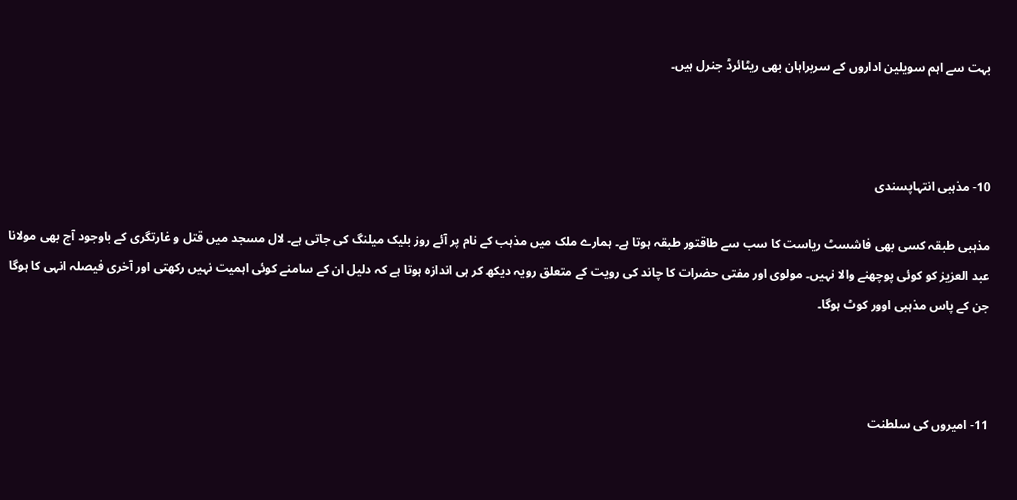بہت سے اہم سویلین اداروں کے سربراہان بھی ریٹائرڈ جنرل ہیں۔



10- مذہبی انتہاپسندی

مذہبی طبقہ کسی بھی فاشسٹ ریاست کا سب سے طاقتور طبقہ ہوتا ہے۔ ہمارے ملک میں مذہب کے نام پر آئے روز بلیک میلنگ کی جاتی ہے۔ لال مسجد میں قتل و غارتگری کے باوجود آج بھی مولانا عبد العزیز کو کوئی پوچھنے والا نہیں۔ مولوی اور مفتی حضرات کا چاند کی رویت کے متعلق رویہ دیکھ کر ہی اندازہ ہوتا ہے کہ دلیل ان کے سامنے کوئی اہمیت نہیں رکھتی اور آخری فیصلہ انہی کا ہوگا جن کے پاس مذہبی اوور کوٹ ہوگا۔



11- امیروں کی سلطنت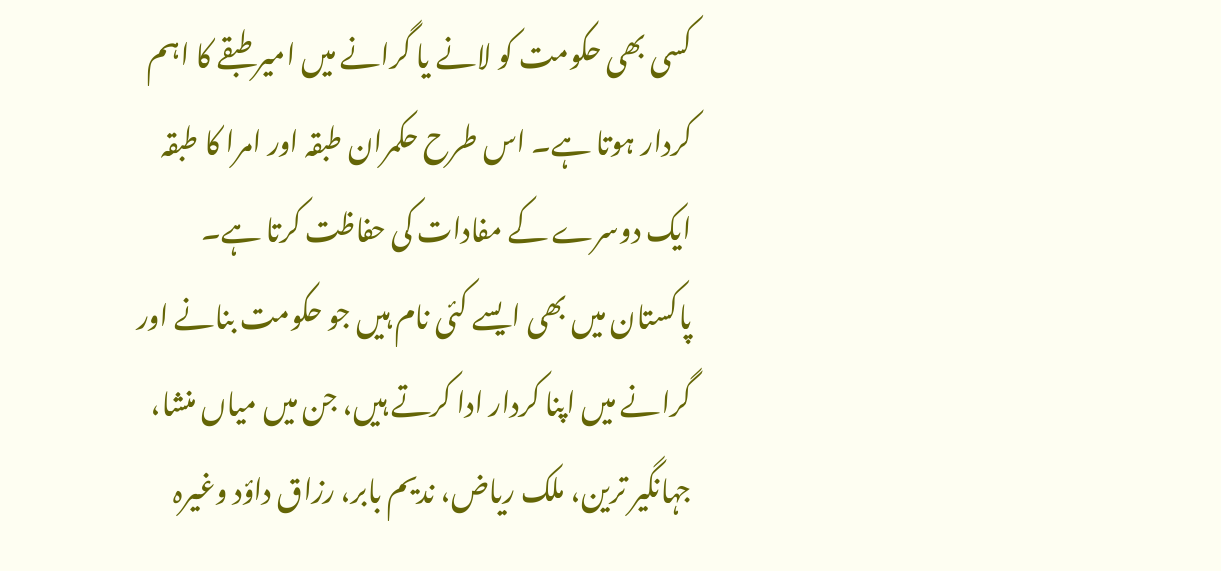کسی بھی حکومت کو لانے یا گرانے میں امیر طبقے کا اہم کردار ہوتا ہے۔ اس طرح حکمران طبقہ اور امرا کا طبقہ ایک دوسرے کے مفادات کی حفاظت کرتا ہے۔ پاکستان میں بھی ایسے کئی نام ہیں جو حکومت بنانے اور گرانے میں اپنا کردار ادا کرتے ہیں، جن میں میاں منشا، جہانگیر ترین، ملک ریاض، ندیم بابر، رزاق داؤد وغیرہ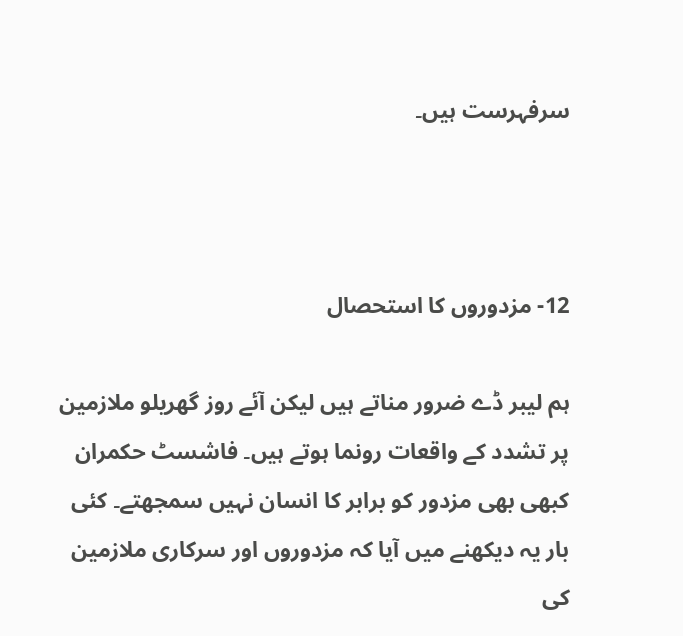سرفہرست ہیں۔



12- مزدوروں کا استحصال

ہم لیبر ڈے ضرور مناتے ہیں لیکن آئے روز گھریلو ملازمین پر تشدد کے واقعات رونما ہوتے ہیں۔ فاشسٹ حکمران کبھی بھی مزدور کو برابر کا انسان نہیں سمجھتے۔ کئی بار یہ دیکھنے میں آیا کہ مزدوروں اور سرکاری ملازمین کی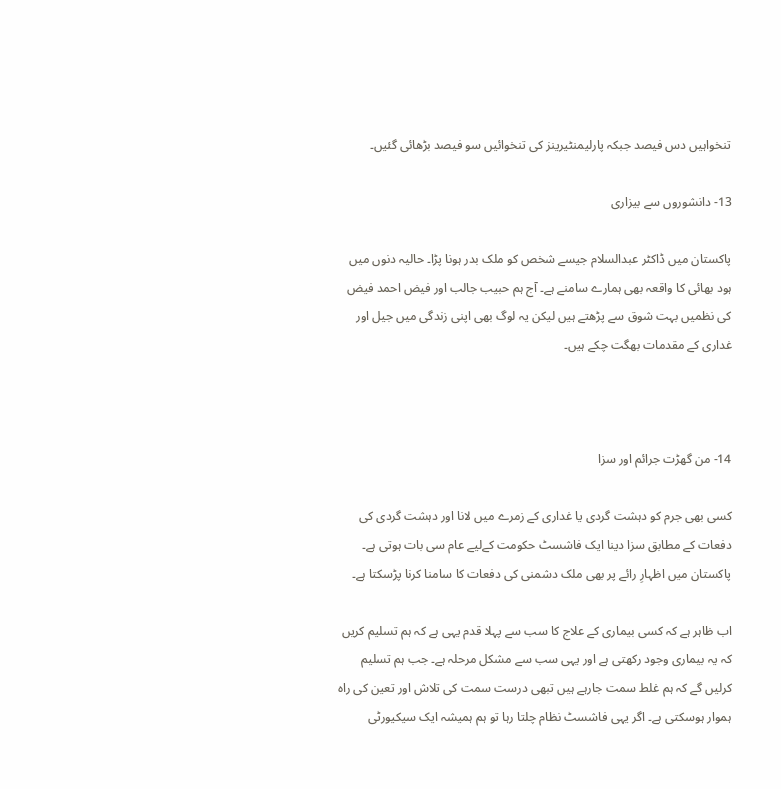تنخواہیں دس فیصد جبکہ پارلیمنٹیرینز کی تنخوائیں سو فیصد بڑھائی گئیں۔

13- دانشوروں سے بیزاری

پاکستان میں ڈاکٹر عبدالسلام جیسے شخص کو ملک بدر ہونا پڑا۔ حالیہ دنوں میں ہود بھائی کا واقعہ بھی ہمارے سامنے ہے۔ آج ہم حبیب جالب اور فیض احمد فیض کی نظمیں بہت شوق سے پڑھتے ہیں لیکن یہ لوگ بھی اپنی زندگی میں جیل اور غداری کے مقدمات بھگت چکے ہیں۔



14- من گھڑت جرائم اور سزا

کسی بھی جرم کو دہشت گردی یا غداری کے زمرے میں لانا اور دہشت گردی کی دفعات کے مطابق سزا دینا ایک فاشسٹ حکومت کےلیے عام سی بات ہوتی ہے۔ پاکستان میں اظہارِ رائے پر بھی ملک دشمنی کی دفعات کا سامنا کرنا پڑسکتا ہے۔

اب ظاہر ہے کہ کسی بیماری کے علاج کا سب سے پہلا قدم یہی ہے کہ ہم تسلیم کریں کہ یہ بیماری وجود رکھتی ہے اور یہی سب سے مشکل مرحلہ ہے۔ جب ہم تسلیم کرلیں گے کہ ہم غلط سمت جارہے ہیں تبھی درست سمت کی تلاش اور تعین کی راہ ہموار ہوسکتی ہے۔ اگر یہی فاشسٹ نظام چلتا رہا تو ہم ہمیشہ ایک سیکیورٹی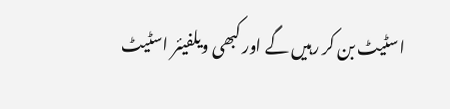اسٹیٹ بن کر رہیں گے اور کبھی ویلفیئر اسٹیٹ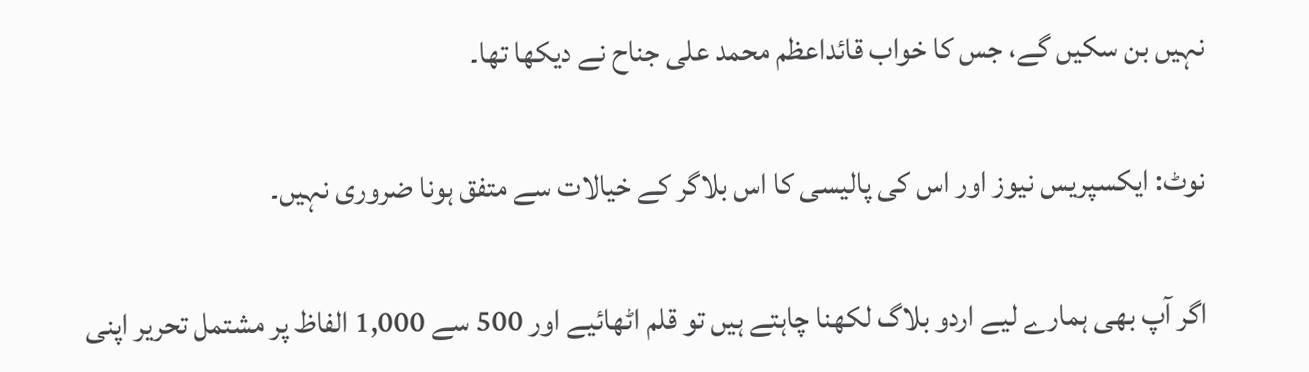نہیں بن سکیں گے، جس کا خواب قائداعظم محمد علی جناح نے دیکھا تھا۔

نوٹ: ایکسپریس نیوز اور اس کی پالیسی کا اس بلاگر کے خیالات سے متفق ہونا ضروری نہیں۔

اگر آپ بھی ہمارے لیے اردو بلاگ لکھنا چاہتے ہیں تو قلم اٹھائیے اور 500 سے 1,000 الفاظ پر مشتمل تحریر اپنی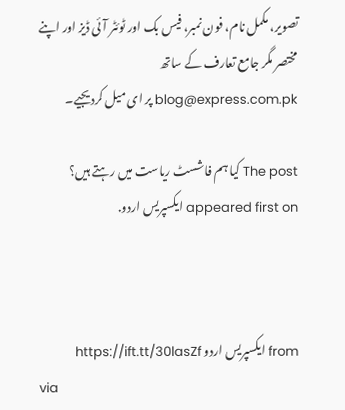تصویر، مکمل نام، فون نمبر، فیس بک اور ٹوئٹر آئی ڈیز اور اپنے مختصر مگر جامع تعارف کے ساتھ blog@express.com.pk پر ای میل کردیجیے۔

The post کیا ہم فاشسٹ ریاست میں رہتے ہیں؟ appeared first on ایکسپریس اردو.



from ایکسپریس اردو https://ift.tt/30lasZf
via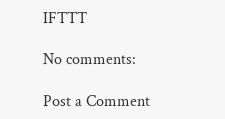IFTTT

No comments:

Post a Comment